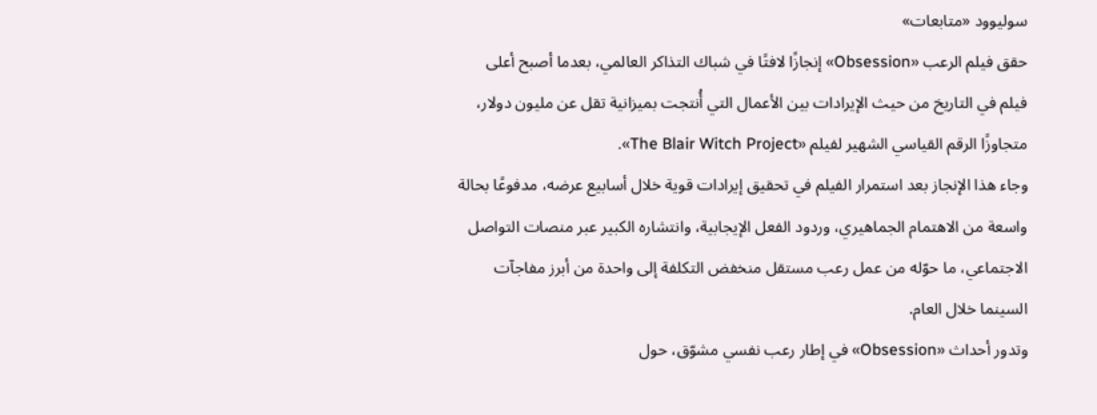سوليوود «متابعات»
حقق فيلم الرعب «Obsession» إنجازًا لافتًا في شباك التذاكر العالمي، بعدما أصبح أعلى فيلم في التاريخ من حيث الإيرادات بين الأعمال التي أُنتجت بميزانية تقل عن مليون دولار، متجاوزًا الرقم القياسي الشهير لفيلم «The Blair Witch Project».
وجاء هذا الإنجاز بعد استمرار الفيلم في تحقيق إيرادات قوية خلال أسابيع عرضه، مدفوعًا بحالة واسعة من الاهتمام الجماهيري، وردود الفعل الإيجابية، وانتشاره الكبير عبر منصات التواصل الاجتماعي، ما حوّله من عمل رعب مستقل منخفض التكلفة إلى واحدة من أبرز مفاجآت السينما خلال العام.
وتدور أحداث «Obsession» في إطار رعب نفسي مشوّق، حول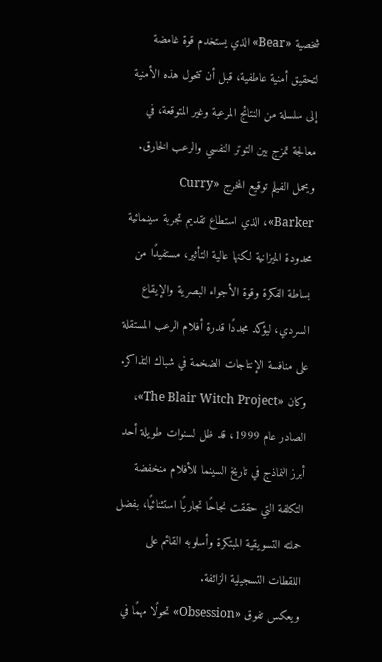شخصية «Bear» الذي يستخدم قوة غامضة لتحقيق أمنية عاطفية، قبل أن تتحول هذه الأمنية إلى سلسلة من النتائج المرعبة وغير المتوقعة، في معالجة تمزج بين التوتر النفسي والرعب الخارق.
ويحمل الفيلم توقيع المخرج «Curry Barker»، الذي استطاع تقديم تجربة سينمائية محدودة الميزانية لكنها عالية التأثير، مستفيدًا من بساطة الفكرة وقوة الأجواء البصرية والإيقاع السردي، ليؤكد مجددًا قدرة أفلام الرعب المستقلة على منافسة الإنتاجات الضخمة في شباك التذاكر.
وكان «The Blair Witch Project»، الصادر عام 1999، قد ظل لسنوات طويلة أحد أبرز النماذج في تاريخ السينما للأفلام منخفضة التكلفة التي حققت نجاحًا تجاريًا استثنائيًا، بفضل حملته التسويقية المبتكرة وأسلوبه القائم على اللقطات التسجيلية الزائفة.
ويعكس تفوق «Obsession» تحولًا مهمًا في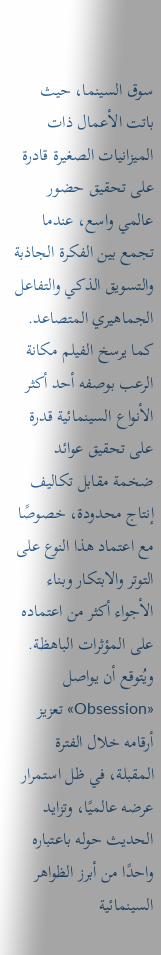سوق السينما، حيث باتت الأعمال ذات الميزانيات الصغيرة قادرة على تحقيق حضور عالمي واسع، عندما تجمع بين الفكرة الجاذبة والتسويق الذكي والتفاعل الجماهيري المتصاعد.
كما يرسخ الفيلم مكانة الرعب بوصفه أحد أكثر الأنواع السينمائية قدرة على تحقيق عوائد ضخمة مقابل تكاليف إنتاج محدودة، خصوصًا مع اعتماد هذا النوع على التوتر والابتكار وبناء الأجواء أكثر من اعتماده على المؤثرات الباهظة.
ويُتوقع أن يواصل «Obsession» تعزيز أرقامه خلال الفترة المقبلة، في ظل استمرار عرضه عالميًا، وتزايد الحديث حوله باعتباره واحدًا من أبرز الظواهر السينمائية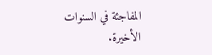المفاجئة في السنوات الأخيرة.